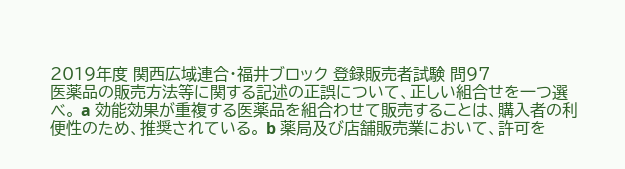2019年度 関西広域連合・福井ブロック 登録販売者試験 問97
医薬品の販売方法等に関する記述の正誤について、正しい組合せを一つ選べ。 a 効能効果が重複する医薬品を組合わせて販売することは、購入者の利便性のため、推奨されている。 b 薬局及び店舗販売業において、許可を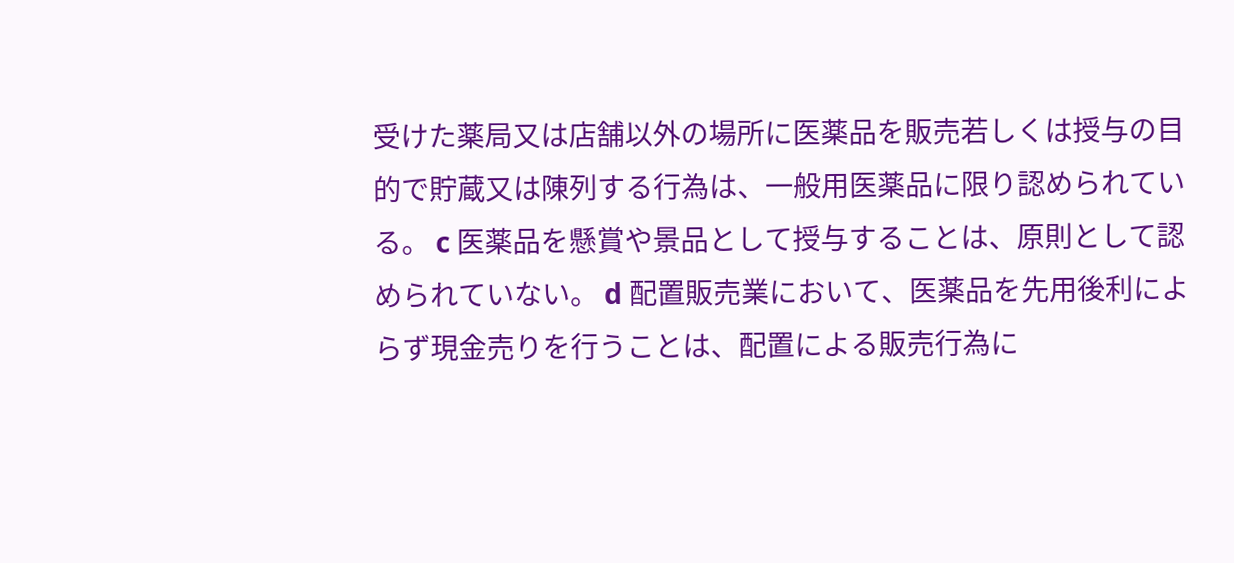受けた薬局又は店舗以外の場所に医薬品を販売若しくは授与の目的で貯蔵又は陳列する行為は、一般用医薬品に限り認められている。 c 医薬品を懸賞や景品として授与することは、原則として認められていない。 d 配置販売業において、医薬品を先用後利によらず現金売りを行うことは、配置による販売行為に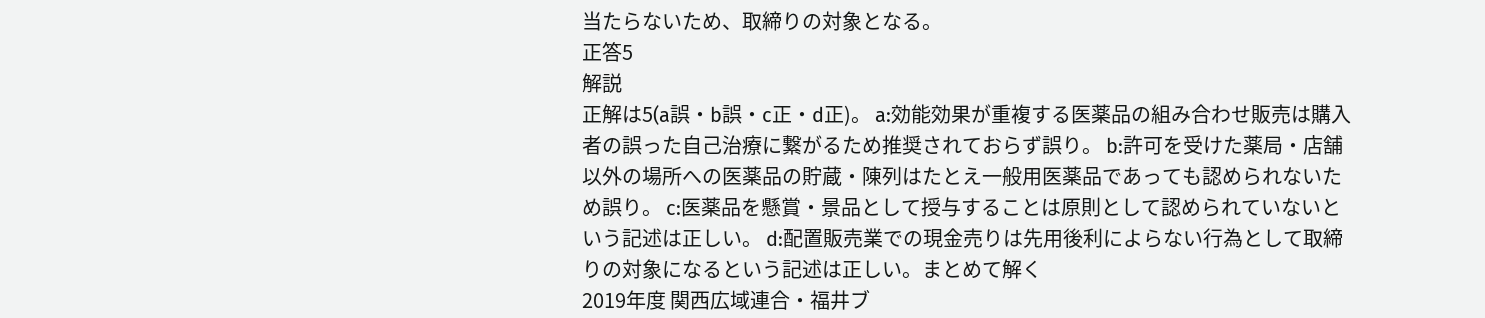当たらないため、取締りの対象となる。
正答5
解説
正解は5(a誤・b誤・c正・d正)。 a:効能効果が重複する医薬品の組み合わせ販売は購入者の誤った自己治療に繋がるため推奨されておらず誤り。 b:許可を受けた薬局・店舗以外の場所への医薬品の貯蔵・陳列はたとえ一般用医薬品であっても認められないため誤り。 c:医薬品を懸賞・景品として授与することは原則として認められていないという記述は正しい。 d:配置販売業での現金売りは先用後利によらない行為として取締りの対象になるという記述は正しい。まとめて解く
2019年度 関西広域連合・福井ブ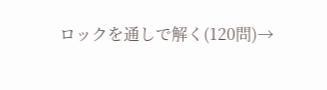ロックを通しで解く(120問)→